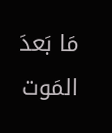مَا بَعدَ المَوت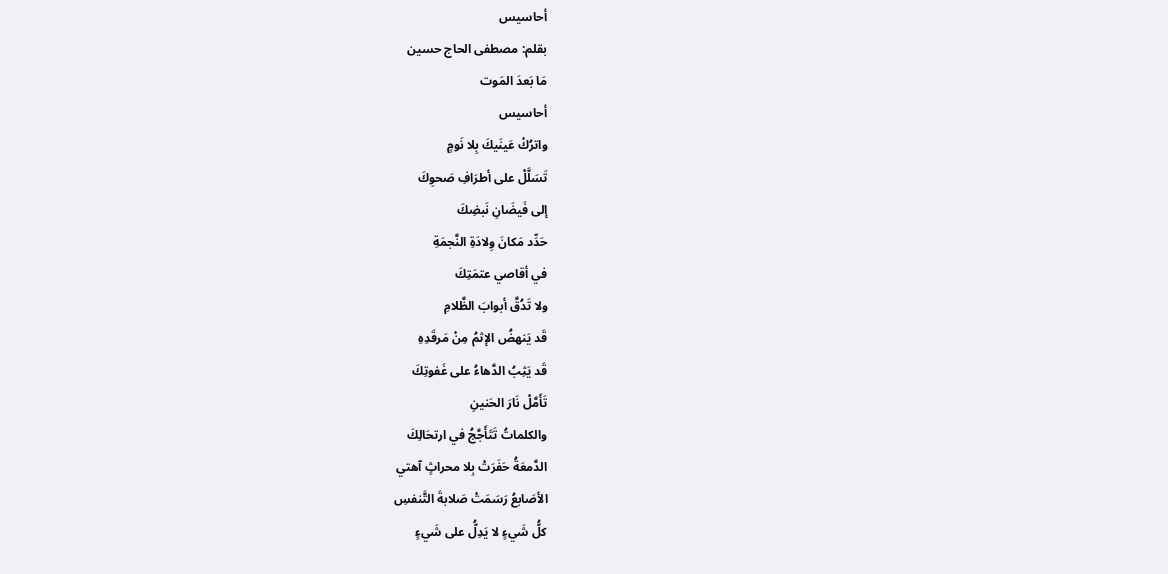أحاسيس
بقلم: مصطفى الحاج حسين
مَا بَعدَ المَوت
أحاسيس
واترُكْ عَينَيكَ بِلا نَومٍ
تَسَلَّلْ على أطرَافِ صَحوِكَ
إلى فَيضَانِ نَبضِكَ
حَدِّد مَكانَ وِلادَةِ النَّجمَةِ
في أقاصي عتمَتِكَ
ولا تَدُقَّ أبوابَ الظَّلامِ
قَد يَنهضُ الإثمُ مِنْ مَرقَدِهِ
قَد يَثِبُ الدَّهاءُ على غَفوتِكَ
تَأَمَّلْ نَارَ الحَنينِ
والكلماتُ تَتَأَجَّجُ في ارتحَالِكَ
الدَّمعَةُ حَفَرَتْ بِلا محراثٍ آهتي
الأصَابعُ رَسَمَتْ صَلابةَ التَّنفسِ
كلُّ شَيءٍ لا يَدِلُّ على شَيءٍ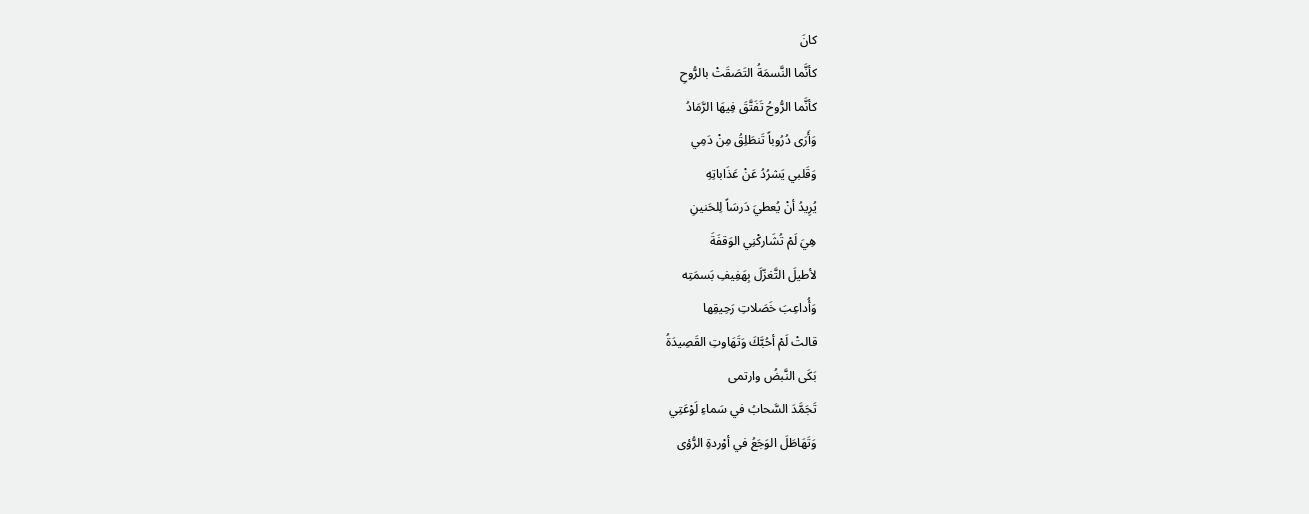كانَ
كأنَّما النَّسمَةُ التَصَقَتْ بالرُّوحِ
كأنَّما الرُّوحُ تَفَتَّقَ فِيهَا الرَّمَادُ
وَأَرَى دُرُوباً تَنطَلِقُ مِنْ دَمِي
وَقَلبي يَشرُدُ عَنْ عَذَاباتِهِ
يُرِيدُ أنْ يُعطيَ دَرسَاً لِلحَنينِ
هِيَ لَمْ تُشَاركْنِي الوَقفَةَ
لأطيلَ التَّغزّلَ بِهَفِيفِ بَسمَتِه
وَأُداعِبَ خَصَلاتِ رَحِيقِها
قالتْ لَمْ أحُبَّكَ وَتَهَاوتِ القَصِيدَةُ
بَكَى النَّبضُ وارتمى
تَجَمَّدَ السَّحابُ في سَماءِ لَوْعَتِي
وَتَهَاطَلَ الوَجَعُ في أوْردةِ الرُّؤى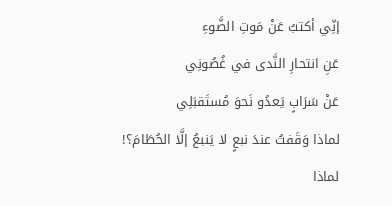إنِّي أكتبُ عَنْ مَوتِ الضَّوءِ
عَنِ انتحارِ النَّدى في غُصُونِي
عَنْ سَرَابٍ يَعدُو نَحوَ مُستَقبَلِي
لماذا وَقَفتُ عندَ نبعٍ لا يَنبعُ إلَّا الحُطَامَ؟!
لماذا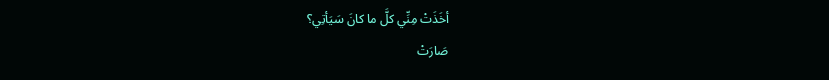أخَذَتْ مِنِّي كلَّ ما كانَ سَيَأتِي؟
صَارَتْ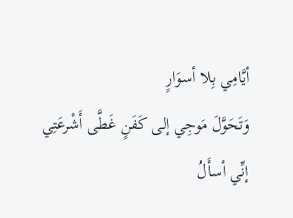أيَّامِي بِلا أسوَارٍ
وَتَحَوَّلَ مَوجِي إلى كَفَنٍ غَطَّى أَشْرعَتِي
إنِّي أسأَلُ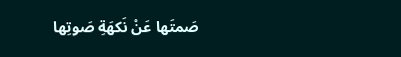صَمتَها عَنْ نَكهَةِ صَوتِها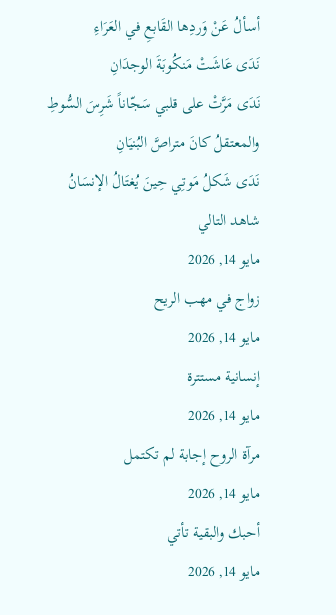أسألُ عَنْ وَردِها القَابعِ في العَرَاءِ
نَدَى عَاشَتْ مَنكُوبَةَ الوجدَانِ
نَدَى مَرَّتْ على قلبي سَجّاناً شَرِسَ السُّوطِ
والمعتقلُ كانَ متراصَّ البُنيَانِ
نَدَى شَكلُ مَوتِي حِينَ يُغتَالُ الإنسَانُ
شاهد التالي
مايو 14, 2026
زواج في مهب الريح
مايو 14, 2026
إنسانية مستترة
مايو 14, 2026
مرآة الروح إجابة لم تكتمل
مايو 14, 2026
أحبك والبقية تأتي
مايو 14, 2026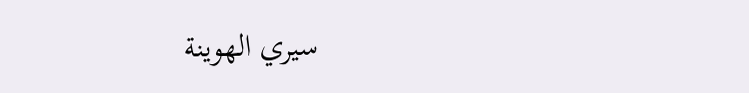سيري الهوينة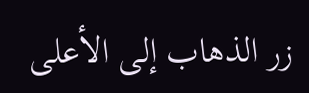زر الذهاب إلى الأعلى